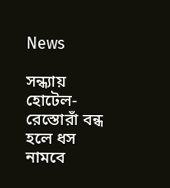News

সন্ধ্যায় হোটেল-রেস্তোরাঁ বন্ধ হলে ধস নামবে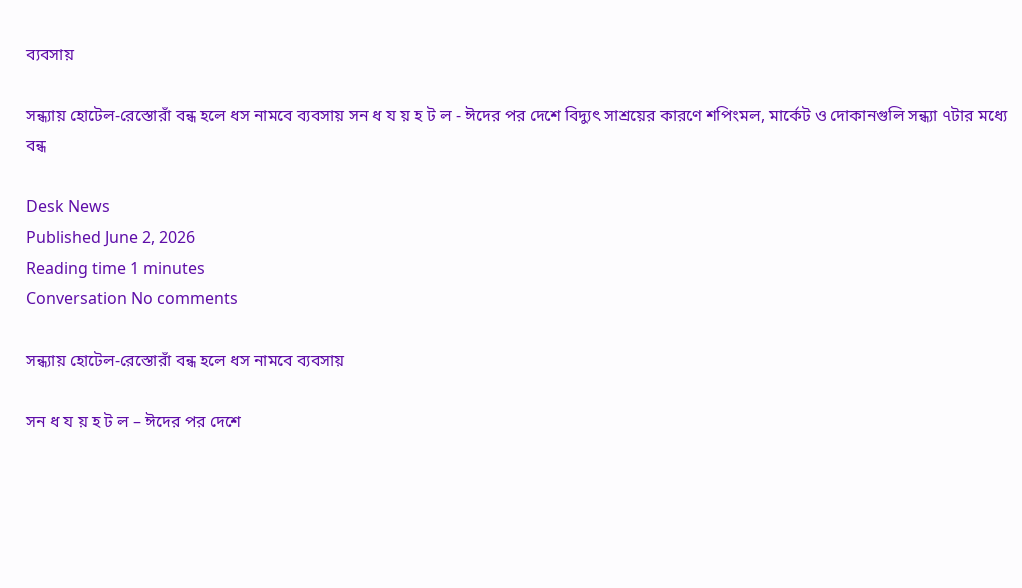ব্যবসায়

সন্ধ্যায় হোটেল-রেস্তোরাঁ বন্ধ হলে ধস নামবে ব্যবসায় সন ধ য য় হ ট ল - ঈদের পর দেশে বিদ্যুৎ সাশ্রয়ের কারণে শপিংমল, মার্কেট ও দোকানগুলি সন্ধ্যা ৭টার মধ্যে বন্ধ

Desk News
Published June 2, 2026
Reading time 1 minutes
Conversation No comments

সন্ধ্যায় হোটেল-রেস্তোরাঁ বন্ধ হলে ধস নামবে ব্যবসায়

সন ধ য য় হ ট ল – ঈদের পর দেশে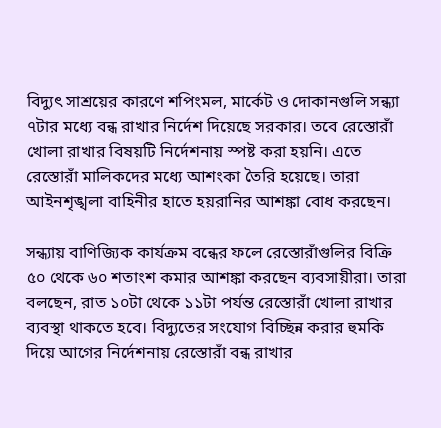বিদ্যুৎ সাশ্রয়ের কারণে শপিংমল, মার্কেট ও দোকানগুলি সন্ধ্যা ৭টার মধ্যে বন্ধ রাখার নির্দেশ দিয়েছে সরকার। তবে রেস্তোরাঁ খোলা রাখার বিষয়টি নির্দেশনায় স্পষ্ট করা হয়নি। এতে রেস্তোরাঁ মালিকদের মধ্যে আশংকা তৈরি হয়েছে। তারা আইনশৃঙ্খলা বাহিনীর হাতে হয়রানির আশঙ্কা বোধ করছেন।

সন্ধ্যায় বাণিজ্যিক কার্যক্রম বন্ধের ফলে রেস্তোরাঁগুলির বিক্রি ৫০ থেকে ৬০ শতাংশ কমার আশঙ্কা করছেন ব্যবসায়ীরা। তারা বলছেন, রাত ১০টা থেকে ১১টা পর্যন্ত রেস্তোরাঁ খোলা রাখার ব্যবস্থা থাকতে হবে। বিদ্যুতের সংযোগ বিচ্ছিন্ন করার হুমকি দিয়ে আগের নির্দেশনায় রেস্তোরাঁ বন্ধ রাখার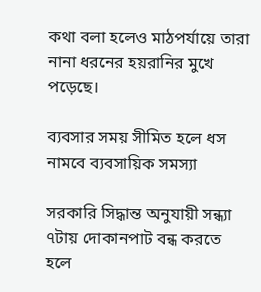কথা বলা হলেও মাঠপর্যায়ে তারা নানা ধরনের হয়রানির মুখে পড়েছে।

ব্যবসার সময় সীমিত হলে ধস নামবে ব্যবসায়িক সমস্যা

সরকারি সিদ্ধান্ত অনুযায়ী সন্ধ্যা ৭টায় দোকানপাট বন্ধ করতে হলে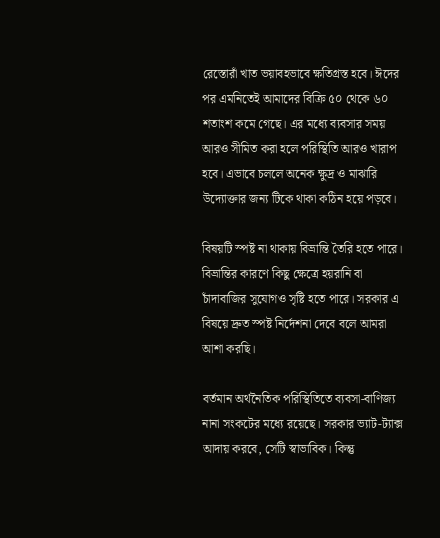রেস্তোরাঁ খাত ভয়াবহভাবে ক্ষতিগ্রস্ত হবে। ঈদের পর এমনিতেই আমাদের বিক্রি ৫০ থেকে ৬০ শতাংশ কমে গেছে। এর মধ্যে ব্যবসার সময় আরও সীমিত করা হলে পরিস্থিতি আরও খারাপ হবে। এভাবে চললে অনেক ক্ষুদ্র ও মাঝারি উদ্যোক্তার জন্য টিকে থাকা কঠিন হয়ে পড়বে।

বিষয়টি স্পষ্ট না থাকায় বিভ্রান্তি তৈরি হতে পারে। বিভ্রান্তির কারণে কিছু ক্ষেত্রে হয়রানি বা চাঁদাবাজির সুযোগও সৃষ্টি হতে পারে। সরকার এ বিষয়ে দ্রুত স্পষ্ট নির্দেশনা দেবে বলে আমরা আশা করছি।

বর্তমান অর্থনৈতিক পরিস্থিতিতে ব্যবসা-বাণিজ্য নানা সংকটের মধ্যে রয়েছে। সরকার ভ্যাট-ট্যাক্স আদায় করবে, সেটি স্বাভাবিক। কিন্তু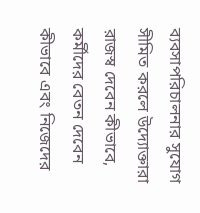ব্যবসাপরিচালনার সুযোগ সীমিত করলে উদ্যোক্তারা রাজস্ব দেবেন কীভাবে, কর্মীদের বেতন দেবেন কীভাবে এবং নিজেদের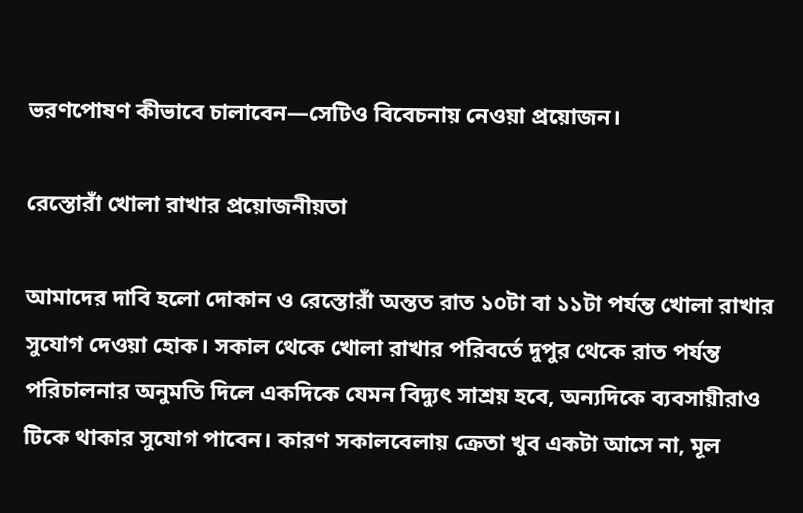ভরণপোষণ কীভাবে চালাবেন—সেটিও বিবেচনায় নেওয়া প্রয়োজন।

রেস্তোরাঁ খোলা রাখার প্রয়োজনীয়তা

আমাদের দাবি হলো দোকান ও রেস্তোরাঁ অন্তত রাত ১০টা বা ১১টা পর্যন্ত খোলা রাখার সুযোগ দেওয়া হোক। সকাল থেকে খোলা রাখার পরিবর্তে দুপুর থেকে রাত পর্যন্ত পরিচালনার অনুমতি দিলে একদিকে যেমন বিদ্যুৎ সাশ্রয় হবে, অন্যদিকে ব্যবসায়ীরাও টিকে থাকার সুযোগ পাবেন। কারণ সকালবেলায় ক্রেতা খুব একটা আসে না, মূল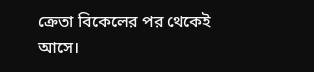ক্রেতা বিকেলের পর থেকেই আসে।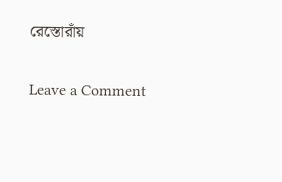রেস্তোরাঁয়

Leave a Comment